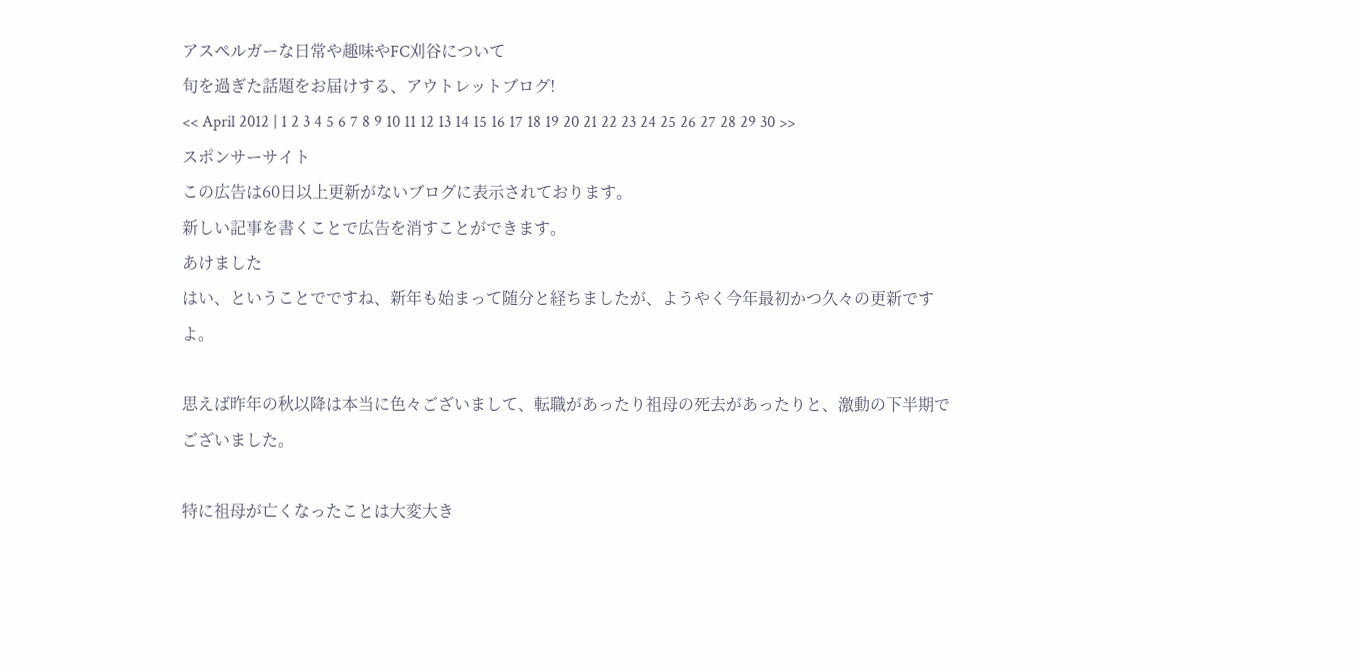アスペルガーな日常や趣味やFC刈谷について
旬を過ぎた話題をお届けする、アウトレットブログ!
<< April 2012 | 1 2 3 4 5 6 7 8 9 10 11 12 13 14 15 16 17 18 19 20 21 22 23 24 25 26 27 28 29 30 >>
スポンサーサイト
この広告は60日以上更新がないブログに表示されております。
新しい記事を書くことで広告を消すことができます。
あけました
はい、ということでですね、新年も始まって随分と経ちましたが、ようやく今年最初かつ久々の更新ですよ。

思えば昨年の秋以降は本当に色々ございまして、転職があったり祖母の死去があったりと、激動の下半期でございました。

特に祖母が亡くなったことは大変大き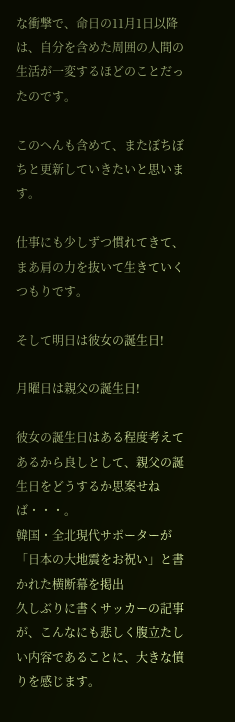な衝撃で、命日の11月1日以降は、自分を含めた周囲の人間の生活が一変するほどのことだったのです。

このへんも含めて、またぼちぼちと更新していきたいと思います。

仕事にも少しずつ慣れてきて、まあ肩の力を抜いて生きていくつもりです。

そして明日は彼女の誕生日!

月曜日は親父の誕生日!

彼女の誕生日はある程度考えてあるから良しとして、親父の誕生日をどうするか思案せねば・・・。
韓国・全北現代サポーターが「日本の大地震をお祝い」と書かれた横断幕を掲出
久しぶりに書くサッカーの記事が、こんなにも悲しく腹立たしい内容であることに、大きな憤りを感じます。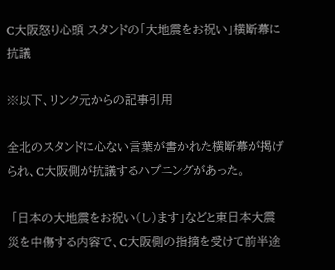C大阪怒り心頭 スタンドの「大地震をお祝い」横断幕に抗議

※以下、リンク元からの記事引用

全北のスタンドに心ない言葉が書かれた横断幕が掲げられ、C大阪側が抗議するハプニングがあった。

 「日本の大地震をお祝い(し)ます」などと東日本大震災を中傷する内容で、C大阪側の指摘を受けて前半途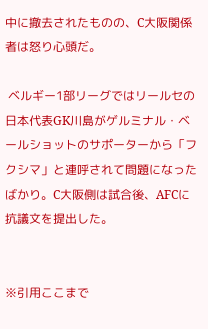中に撤去されたものの、C大阪関係者は怒り心頭だ。

 ベルギー1部リーグではリールセの日本代表GK川島がゲルミナル・ベールショットのサポーターから「フクシマ」と連呼されて問題になったばかり。C大阪側は試合後、AFCに抗議文を提出した。


※引用ここまで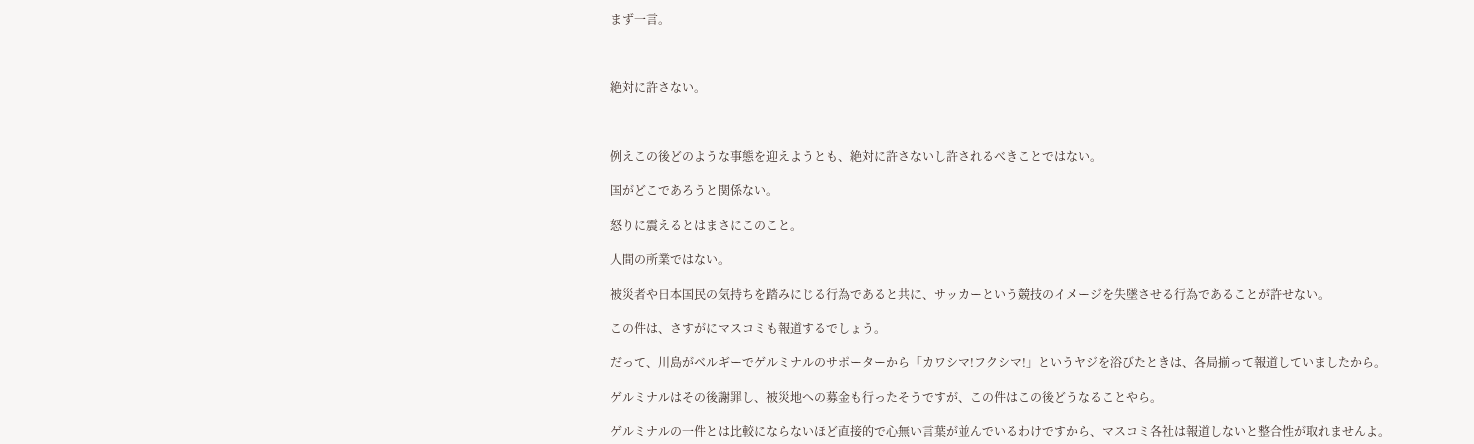まず一言。



絶対に許さない。



例えこの後どのような事態を迎えようとも、絶対に許さないし許されるべきことではない。

国がどこであろうと関係ない。

怒りに震えるとはまさにこのこと。

人間の所業ではない。

被災者や日本国民の気持ちを踏みにじる行為であると共に、サッカーという競技のイメージを失墜させる行為であることが許せない。

この件は、さすがにマスコミも報道するでしょう。

だって、川島がベルギーでゲルミナルのサポーターから「カワシマ!フクシマ!」というヤジを浴びたときは、各局揃って報道していましたから。

ゲルミナルはその後謝罪し、被災地への募金も行ったそうですが、この件はこの後どうなることやら。

ゲルミナルの一件とは比較にならないほど直接的で心無い言葉が並んでいるわけですから、マスコミ各社は報道しないと整合性が取れませんよ。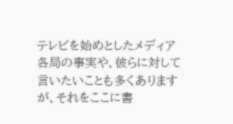テレビを始めとしたメディア各局の事実や、彼らに対して言いたいことも多くありますが、それをここに書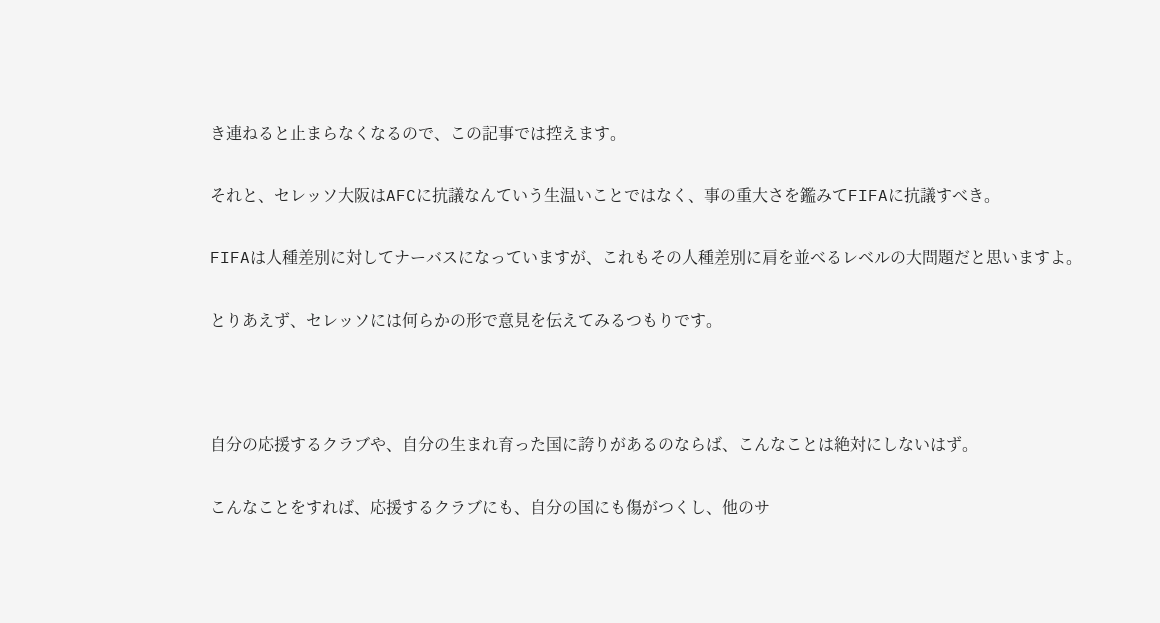き連ねると止まらなくなるので、この記事では控えます。

それと、セレッソ大阪はAFCに抗議なんていう生温いことではなく、事の重大さを鑑みてFIFAに抗議すべき。

FIFAは人種差別に対してナーバスになっていますが、これもその人種差別に肩を並べるレベルの大問題だと思いますよ。

とりあえず、セレッソには何らかの形で意見を伝えてみるつもりです。



自分の応援するクラブや、自分の生まれ育った国に誇りがあるのならば、こんなことは絶対にしないはず。

こんなことをすれば、応援するクラブにも、自分の国にも傷がつくし、他のサ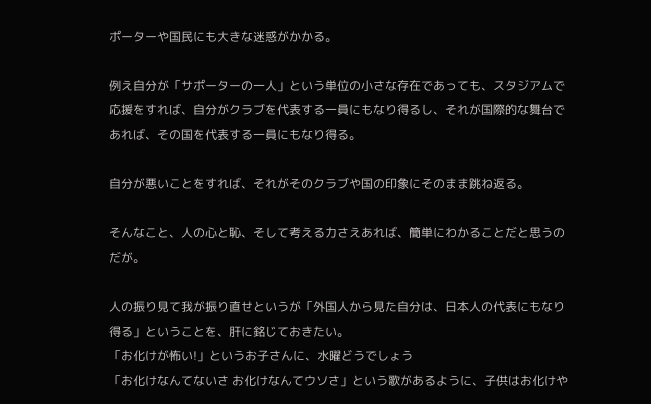ポーターや国民にも大きな迷惑がかかる。

例え自分が「サポーターの一人」という単位の小さな存在であっても、スタジアムで応援をすれば、自分がクラブを代表する一員にもなり得るし、それが国際的な舞台であれば、その国を代表する一員にもなり得る。

自分が悪いことをすれば、それがそのクラブや国の印象にそのまま跳ね返る。

そんなこと、人の心と恥、そして考える力さえあれば、簡単にわかることだと思うのだが。

人の振り見て我が振り直せというが「外国人から見た自分は、日本人の代表にもなり得る」ということを、肝に銘じておきたい。
「お化けが怖い!」というお子さんに、水曜どうでしょう
「お化けなんてないさ お化けなんてウソさ」という歌があるように、子供はお化けや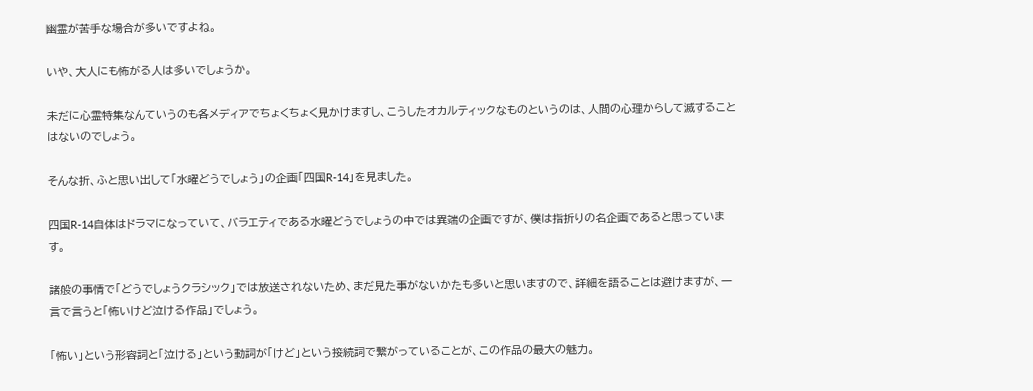幽霊が苦手な場合が多いですよね。

いや、大人にも怖がる人は多いでしょうか。

未だに心霊特集なんていうのも各メディアでちょくちょく見かけますし、こうしたオカルティックなものというのは、人間の心理からして滅することはないのでしょう。

そんな折、ふと思い出して「水曜どうでしょう」の企画「四国R-14」を見ました。

四国R-14自体はドラマになっていて、バラエティである水曜どうでしょうの中では異端の企画ですが、僕は指折りの名企画であると思っています。

諸般の事情で「どうでしょうクラシック」では放送されないため、まだ見た事がないかたも多いと思いますので、詳細を語ることは避けますが、一言で言うと「怖いけど泣ける作品」でしょう。

「怖い」という形容詞と「泣ける」という動詞が「けど」という接続詞で繋がっていることが、この作品の最大の魅力。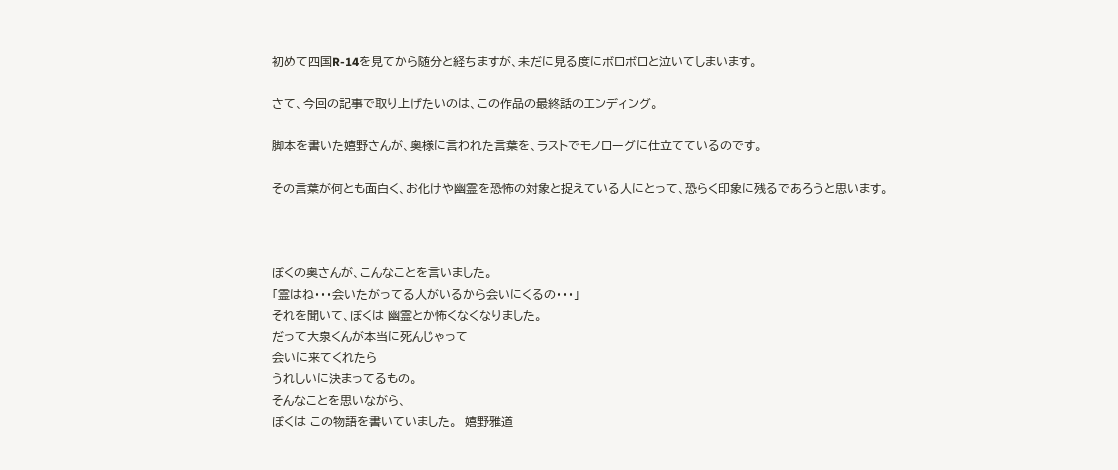初めて四国R-14を見てから随分と経ちますが、未だに見る度にボロボロと泣いてしまいます。

さて、今回の記事で取り上げたいのは、この作品の最終話のエンディング。

脚本を書いた嬉野さんが、奥様に言われた言葉を、ラストでモノローグに仕立てているのです。

その言葉が何とも面白く、お化けや幽霊を恐怖の対象と捉えている人にとって、恐らく印象に残るであろうと思います。



ぼくの奥さんが、こんなことを言いました。
「霊はね・・・会いたがってる人がいるから会いにくるの・・・」
それを聞いて、ぼくは 幽霊とか怖くなくなりました。
だって大泉くんが本当に死んじゃって
会いに来てくれたら
うれしいに決まってるもの。
そんなことを思いながら、
ぼくは この物語を書いていました。  嬉野雅道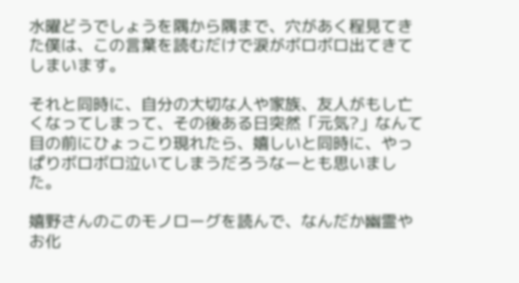水曜どうでしょうを隅から隅まで、穴があく程見てきた僕は、この言葉を読むだけで涙がボロボロ出てきてしまいます。

それと同時に、自分の大切な人や家族、友人がもし亡くなってしまって、その後ある日突然「元気?」なんて目の前にひょっこり現れたら、嬉しいと同時に、やっぱりボロボロ泣いてしまうだろうなーとも思いました。

嬉野さんのこのモノローグを読んで、なんだか幽霊やお化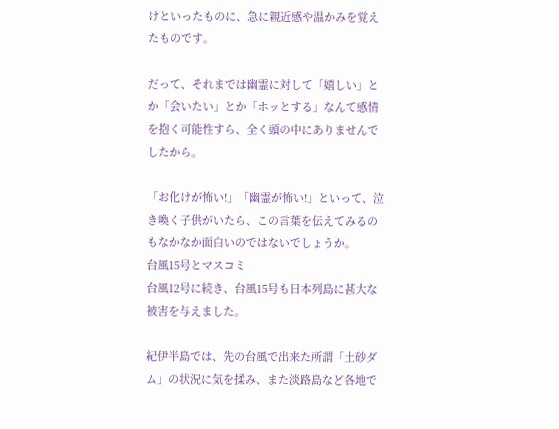けといったものに、急に親近感や温かみを覚えたものです。

だって、それまでは幽霊に対して「嬉しい」とか「会いたい」とか「ホッとする」なんて感情を抱く可能性すら、全く頭の中にありませんでしたから。

「お化けが怖い!」「幽霊が怖い!」といって、泣き喚く子供がいたら、この言葉を伝えてみるのもなかなか面白いのではないでしょうか。
台風15号とマスコミ
台風12号に続き、台風15号も日本列島に甚大な被害を与えました。

紀伊半島では、先の台風で出来た所謂「土砂ダム」の状況に気を揉み、また淡路島など各地で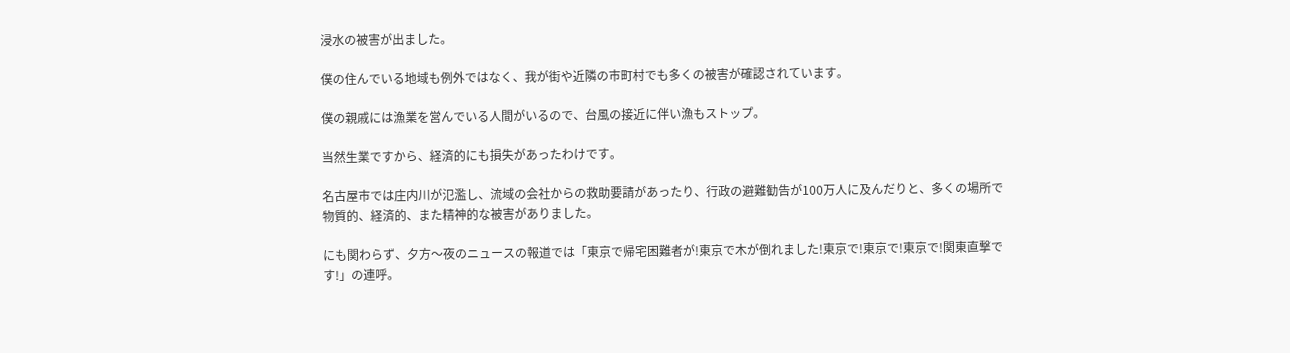浸水の被害が出ました。

僕の住んでいる地域も例外ではなく、我が街や近隣の市町村でも多くの被害が確認されています。

僕の親戚には漁業を営んでいる人間がいるので、台風の接近に伴い漁もストップ。

当然生業ですから、経済的にも損失があったわけです。

名古屋市では庄内川が氾濫し、流域の会社からの救助要請があったり、行政の避難勧告が100万人に及んだりと、多くの場所で物質的、経済的、また精神的な被害がありました。

にも関わらず、夕方〜夜のニュースの報道では「東京で帰宅困難者が!東京で木が倒れました!東京で!東京で!東京で!関東直撃です!」の連呼。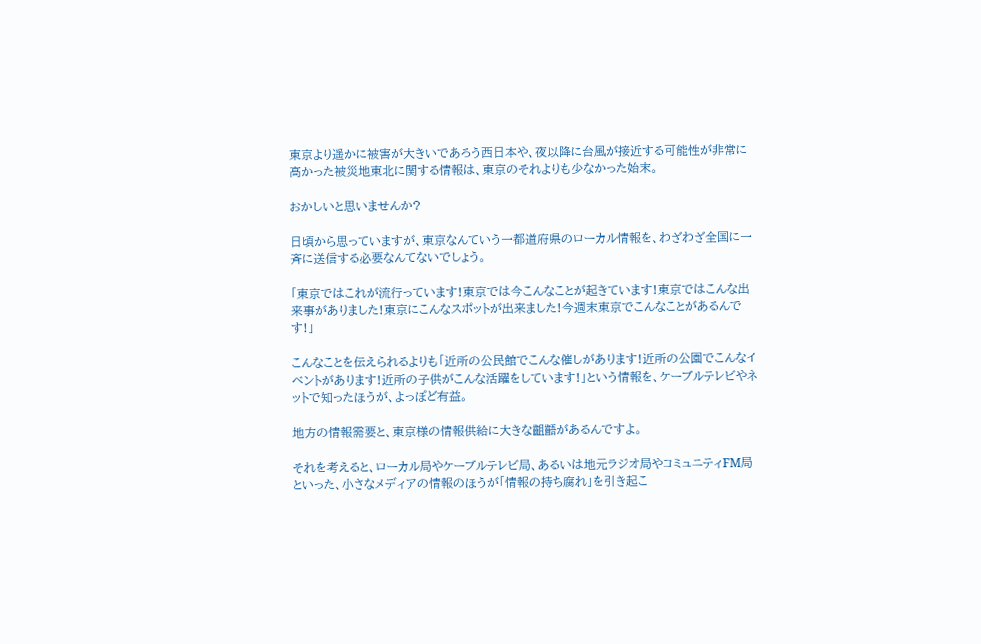東京より遥かに被害が大きいであろう西日本や、夜以降に台風が接近する可能性が非常に高かった被災地東北に関する情報は、東京のそれよりも少なかった始末。

おかしいと思いませんか?

日頃から思っていますが、東京なんていう一都道府県のローカル情報を、わざわざ全国に一斉に送信する必要なんてないでしょう。

「東京ではこれが流行っています!東京では今こんなことが起きています!東京ではこんな出来事がありました!東京にこんなスポットが出来ました!今週末東京でこんなことがあるんです!」

こんなことを伝えられるよりも「近所の公民館でこんな催しがあります!近所の公園でこんなイベントがあります!近所の子供がこんな活躍をしています!」という情報を、ケーブルテレビやネットで知ったほうが、よっぽど有益。

地方の情報需要と、東京様の情報供給に大きな齟齬があるんですよ。

それを考えると、ローカル局やケーブルテレビ局、あるいは地元ラジオ局やコミュニティFM局といった、小さなメディアの情報のほうが「情報の持ち腐れ」を引き起こ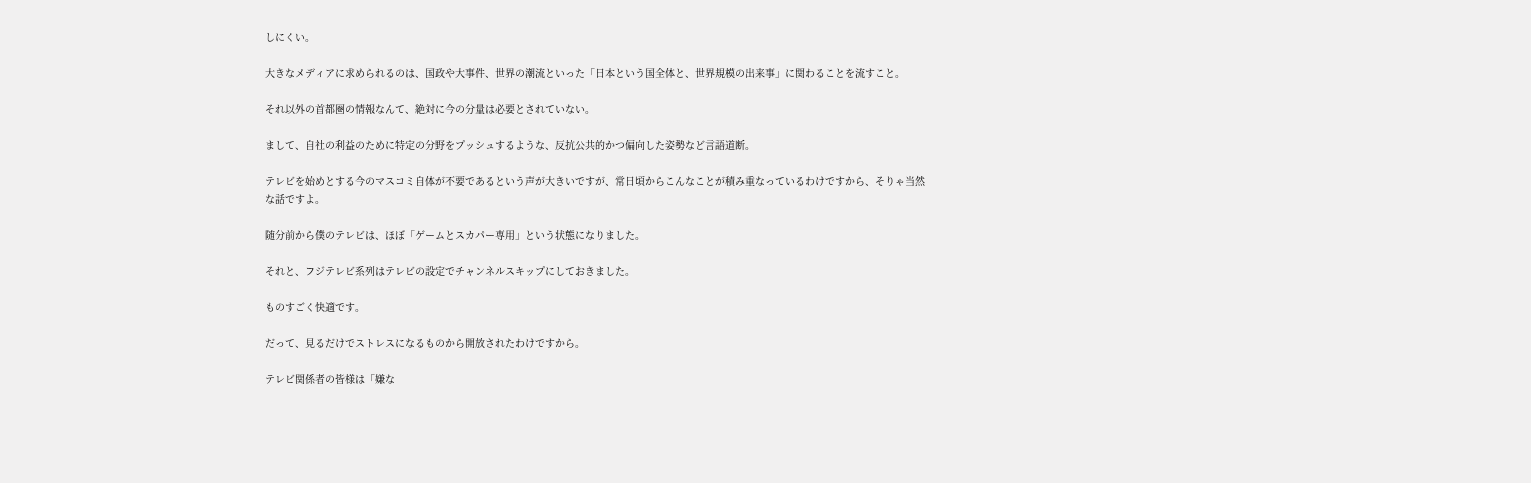しにくい。

大きなメディアに求められるのは、国政や大事件、世界の潮流といった「日本という国全体と、世界規模の出来事」に関わることを流すこと。

それ以外の首都圏の情報なんて、絶対に今の分量は必要とされていない。

まして、自社の利益のために特定の分野をプッシュするような、反抗公共的かつ偏向した姿勢など言語道断。

テレビを始めとする今のマスコミ自体が不要であるという声が大きいですが、常日頃からこんなことが積み重なっているわけですから、そりゃ当然な話ですよ。

随分前から僕のテレビは、ほぼ「ゲームとスカパー専用」という状態になりました。

それと、フジテレビ系列はテレビの設定でチャンネルスキップにしておきました。

ものすごく快適です。

だって、見るだけでストレスになるものから開放されたわけですから。

テレビ関係者の皆様は「嫌な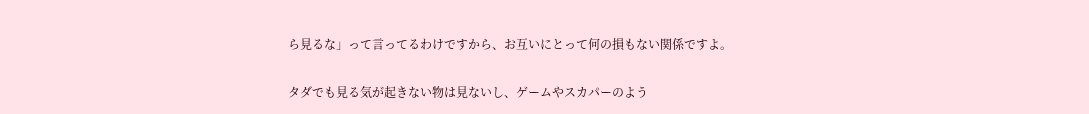ら見るな」って言ってるわけですから、お互いにとって何の損もない関係ですよ。

タダでも見る気が起きない物は見ないし、ゲームやスカパーのよう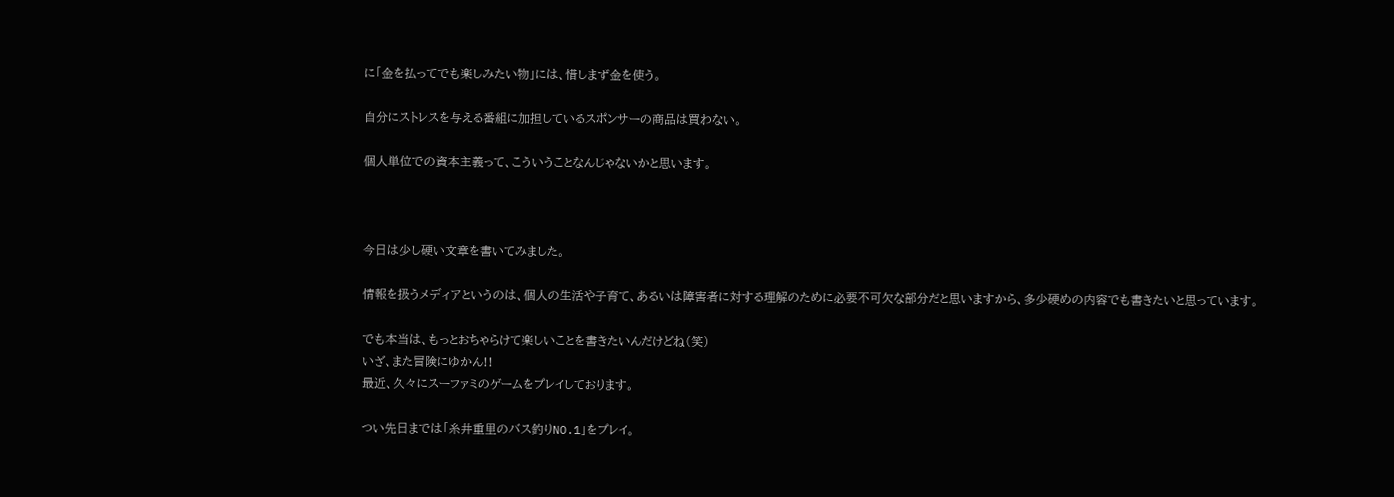に「金を払ってでも楽しみたい物」には、惜しまず金を使う。

自分にストレスを与える番組に加担しているスポンサーの商品は買わない。

個人単位での資本主義って、こういうことなんじゃないかと思います。



今日は少し硬い文章を書いてみました。

情報を扱うメディアというのは、個人の生活や子育て、あるいは障害者に対する理解のために必要不可欠な部分だと思いますから、多少硬めの内容でも書きたいと思っています。

でも本当は、もっとおちゃらけて楽しいことを書きたいんだけどね(笑)
いざ、また冒険にゆかん!!
最近、久々にスーファミのゲームをプレイしております。

つい先日までは「糸井重里のバス釣りNO.1」をプレイ。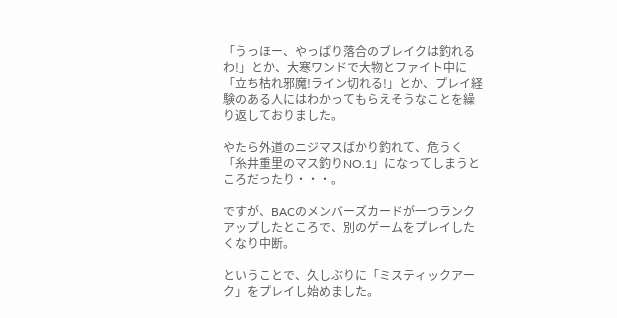「うっほー、やっぱり落合のブレイクは釣れるわ!」とか、大寒ワンドで大物とファイト中に「立ち枯れ邪魔!ライン切れる!」とか、プレイ経験のある人にはわかってもらえそうなことを繰り返しておりました。

やたら外道のニジマスばかり釣れて、危うく「糸井重里のマス釣りNO.1」になってしまうところだったり・・・。

ですが、BACのメンバーズカードが一つランクアップしたところで、別のゲームをプレイしたくなり中断。

ということで、久しぶりに「ミスティックアーク」をプレイし始めました。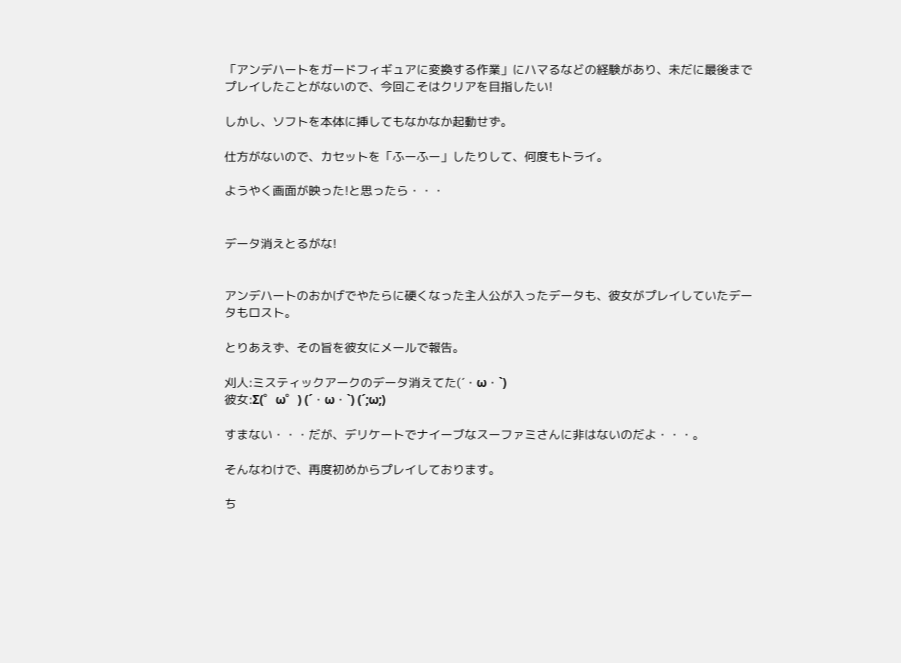「アンデハートをガードフィギュアに変換する作業」にハマるなどの経験があり、未だに最後までプレイしたことがないので、今回こそはクリアを目指したい!

しかし、ソフトを本体に挿してもなかなか起動せず。

仕方がないので、カセットを「ふーふー」したりして、何度もトライ。

ようやく画面が映った!と思ったら・・・


データ消えとるがな!


アンデハートのおかげでやたらに硬くなった主人公が入ったデータも、彼女がプレイしていたデータもロスト。

とりあえず、その旨を彼女にメールで報告。

刈人:ミスティックアークのデータ消えてた(´・ω・`)
彼女:Σ(゜ω゜) (´・ω・`) (´;ω;)

すまない・・・だが、デリケートでナイーブなスーファミさんに非はないのだよ・・・。

そんなわけで、再度初めからプレイしております。

ち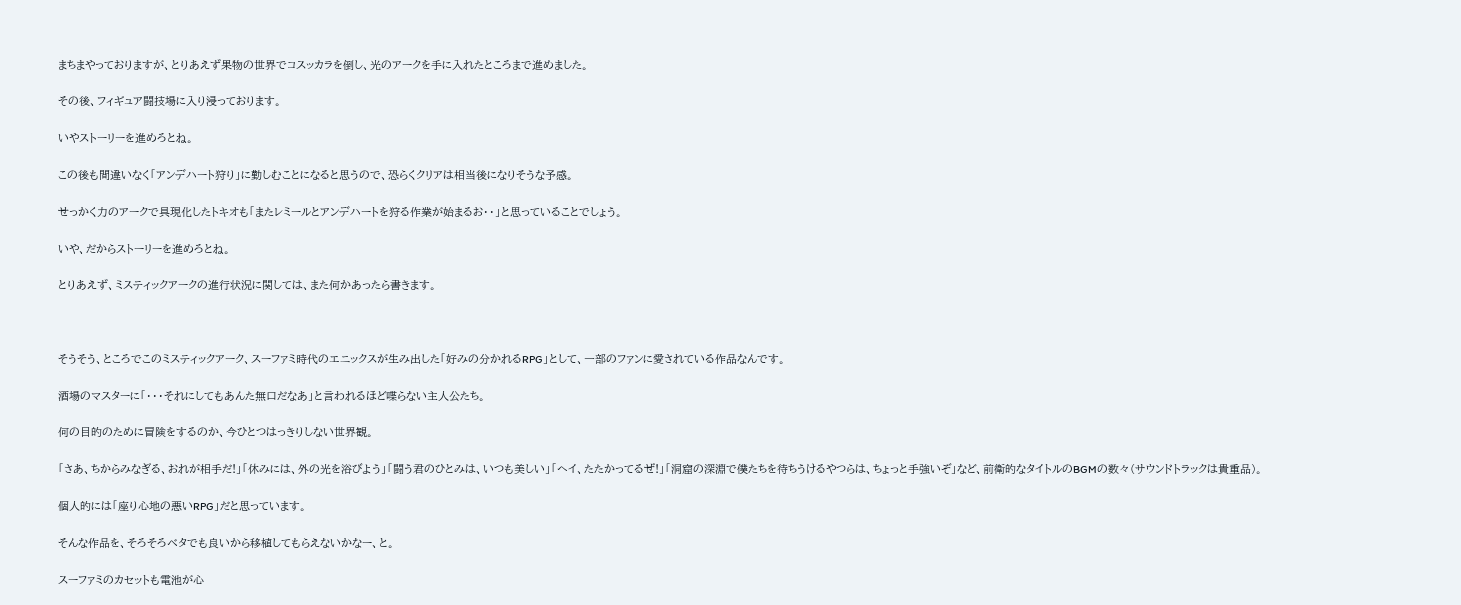まちまやっておりますが、とりあえず果物の世界でコスッカラを倒し、光のアークを手に入れたところまで進めました。

その後、フィギュア闘技場に入り浸っております。

いやストーリーを進めろとね。

この後も間違いなく「アンデハート狩り」に勤しむことになると思うので、恐らくクリアは相当後になりそうな予感。

せっかく力のアークで具現化したトキオも「またレミールとアンデハートを狩る作業が始まるお・・」と思っていることでしょう。

いや、だからストーリーを進めろとね。

とりあえず、ミスティックアークの進行状況に関しては、また何かあったら書きます。



そうそう、ところでこのミスティックアーク、スーファミ時代のエニックスが生み出した「好みの分かれるRPG」として、一部のファンに愛されている作品なんです。

酒場のマスターに「・・・それにしてもあんた無口だなあ」と言われるほど喋らない主人公たち。

何の目的のために冒険をするのか、今ひとつはっきりしない世界観。

「さあ、ちからみなぎる、おれが相手だ!」「休みには、外の光を浴びよう」「闘う君のひとみは、いつも美しい」「ヘイ、たたかってるぜ!」「洞窟の深淵で僕たちを待ちうけるやつらは、ちょっと手強いぞ」など、前衛的なタイトルのBGMの数々(サウンドトラックは貴重品)。

個人的には「座り心地の悪いRPG」だと思っています。

そんな作品を、そろそろベタでも良いから移植してもらえないかなー、と。

スーファミのカセットも電池が心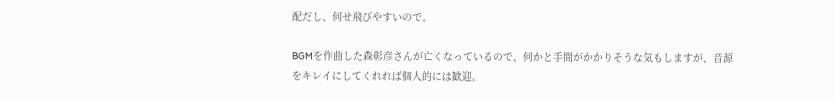配だし、何せ飛びやすいので。

BGMを作曲した森彰彦さんが亡くなっているので、何かと手間がかかりそうな気もしますが、音源をキレイにしてくれれば個人的には歓迎。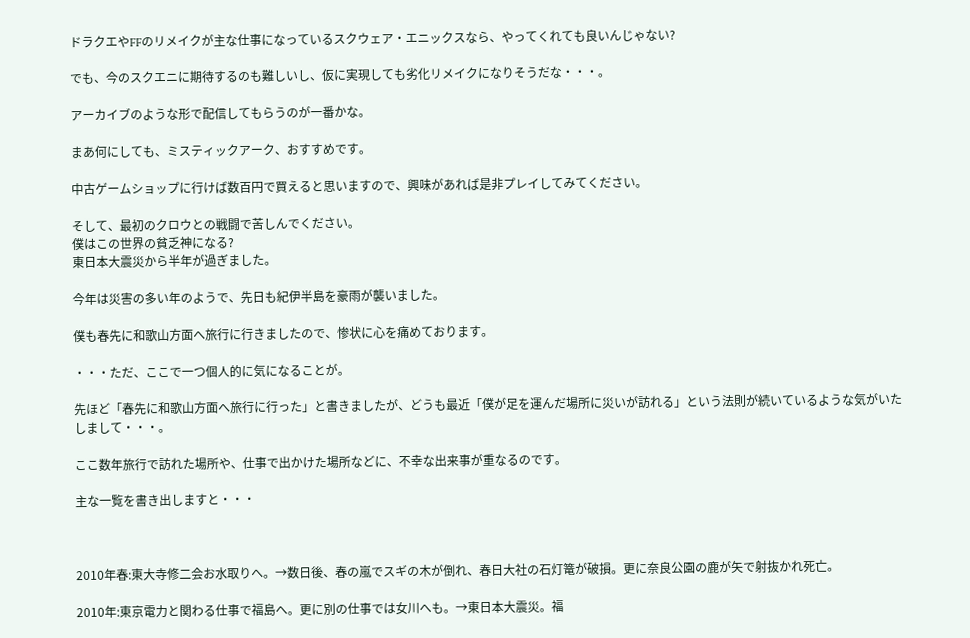ドラクエやFFのリメイクが主な仕事になっているスクウェア・エニックスなら、やってくれても良いんじゃない?

でも、今のスクエニに期待するのも難しいし、仮に実現しても劣化リメイクになりそうだな・・・。

アーカイブのような形で配信してもらうのが一番かな。

まあ何にしても、ミスティックアーク、おすすめです。

中古ゲームショップに行けば数百円で買えると思いますので、興味があれば是非プレイしてみてください。

そして、最初のクロウとの戦闘で苦しんでください。
僕はこの世界の貧乏神になる?
東日本大震災から半年が過ぎました。

今年は災害の多い年のようで、先日も紀伊半島を豪雨が襲いました。

僕も春先に和歌山方面へ旅行に行きましたので、惨状に心を痛めております。

・・・ただ、ここで一つ個人的に気になることが。

先ほど「春先に和歌山方面へ旅行に行った」と書きましたが、どうも最近「僕が足を運んだ場所に災いが訪れる」という法則が続いているような気がいたしまして・・・。

ここ数年旅行で訪れた場所や、仕事で出かけた場所などに、不幸な出来事が重なるのです。

主な一覧を書き出しますと・・・



2010年春:東大寺修二会お水取りへ。→数日後、春の嵐でスギの木が倒れ、春日大社の石灯篭が破損。更に奈良公園の鹿が矢で射抜かれ死亡。

2010年:東京電力と関わる仕事で福島へ。更に別の仕事では女川へも。→東日本大震災。福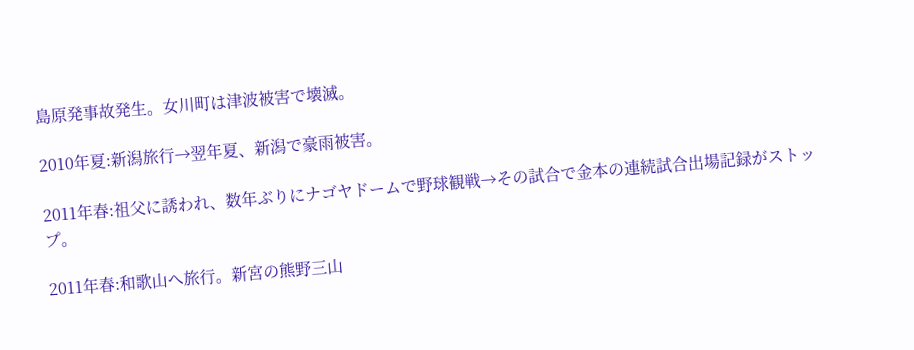島原発事故発生。女川町は津波被害で壊滅。

2010年夏:新潟旅行→翌年夏、新潟で豪雨被害。

2011年春:祖父に誘われ、数年ぶりにナゴヤドームで野球観戦→その試合で金本の連続試合出場記録がストップ。

2011年春:和歌山へ旅行。新宮の熊野三山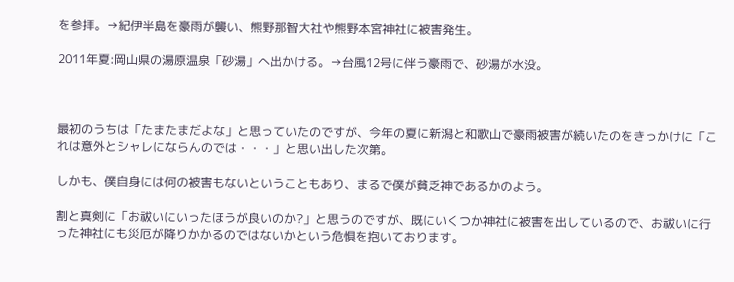を参拝。→紀伊半島を豪雨が襲い、熊野那智大社や熊野本宮神社に被害発生。

2011年夏:岡山県の湯原温泉「砂湯」へ出かける。→台風12号に伴う豪雨で、砂湯が水没。



最初のうちは「たまたまだよな」と思っていたのですが、今年の夏に新潟と和歌山で豪雨被害が続いたのをきっかけに「これは意外とシャレにならんのでは・・・」と思い出した次第。

しかも、僕自身には何の被害もないということもあり、まるで僕が貧乏神であるかのよう。

割と真剣に「お祓いにいったほうが良いのか?」と思うのですが、既にいくつか神社に被害を出しているので、お祓いに行った神社にも災厄が降りかかるのではないかという危惧を抱いております。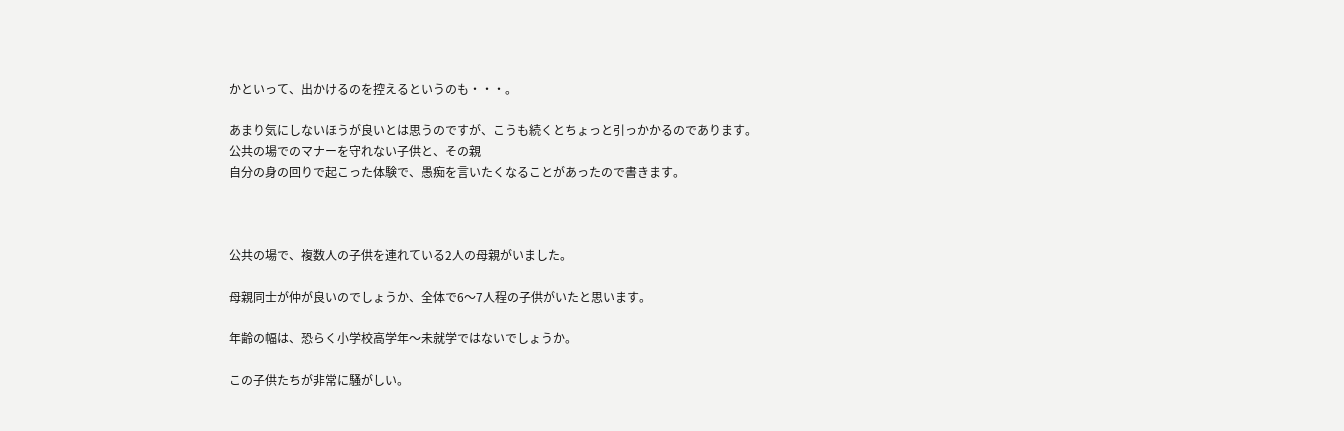かといって、出かけるのを控えるというのも・・・。

あまり気にしないほうが良いとは思うのですが、こうも続くとちょっと引っかかるのであります。
公共の場でのマナーを守れない子供と、その親
自分の身の回りで起こった体験で、愚痴を言いたくなることがあったので書きます。



公共の場で、複数人の子供を連れている2人の母親がいました。

母親同士が仲が良いのでしょうか、全体で6〜7人程の子供がいたと思います。

年齢の幅は、恐らく小学校高学年〜未就学ではないでしょうか。

この子供たちが非常に騒がしい。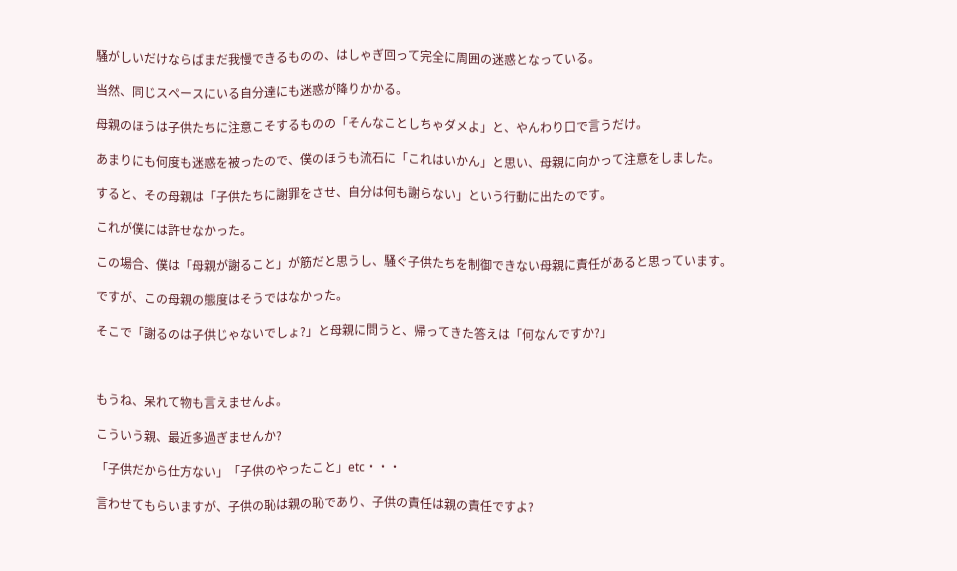騒がしいだけならばまだ我慢できるものの、はしゃぎ回って完全に周囲の迷惑となっている。

当然、同じスペースにいる自分達にも迷惑が降りかかる。

母親のほうは子供たちに注意こそするものの「そんなことしちゃダメよ」と、やんわり口で言うだけ。

あまりにも何度も迷惑を被ったので、僕のほうも流石に「これはいかん」と思い、母親に向かって注意をしました。

すると、その母親は「子供たちに謝罪をさせ、自分は何も謝らない」という行動に出たのです。

これが僕には許せなかった。

この場合、僕は「母親が謝ること」が筋だと思うし、騒ぐ子供たちを制御できない母親に責任があると思っています。

ですが、この母親の態度はそうではなかった。

そこで「謝るのは子供じゃないでしょ?」と母親に問うと、帰ってきた答えは「何なんですか?」



もうね、呆れて物も言えませんよ。

こういう親、最近多過ぎませんか?

「子供だから仕方ない」「子供のやったこと」etc・・・

言わせてもらいますが、子供の恥は親の恥であり、子供の責任は親の責任ですよ?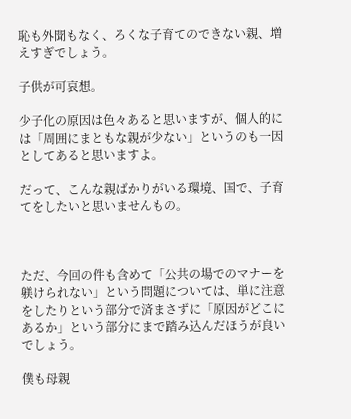恥も外聞もなく、ろくな子育てのできない親、増えすぎでしょう。

子供が可哀想。

少子化の原因は色々あると思いますが、個人的には「周囲にまともな親が少ない」というのも一因としてあると思いますよ。

だって、こんな親ばかりがいる環境、国で、子育てをしたいと思いませんもの。



ただ、今回の件も含めて「公共の場でのマナーを躾けられない」という問題については、単に注意をしたりという部分で済まさずに「原因がどこにあるか」という部分にまで踏み込んだほうが良いでしょう。

僕も母親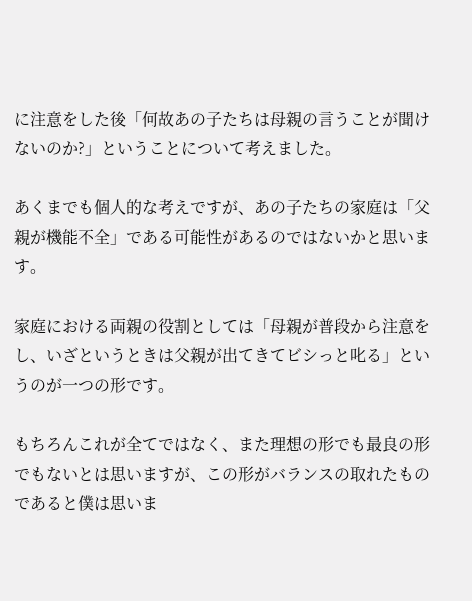に注意をした後「何故あの子たちは母親の言うことが聞けないのか?」ということについて考えました。

あくまでも個人的な考えですが、あの子たちの家庭は「父親が機能不全」である可能性があるのではないかと思います。

家庭における両親の役割としては「母親が普段から注意をし、いざというときは父親が出てきてビシっと叱る」というのが一つの形です。

もちろんこれが全てではなく、また理想の形でも最良の形でもないとは思いますが、この形がバランスの取れたものであると僕は思いま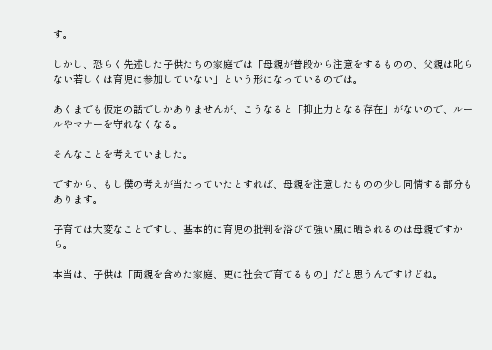す。

しかし、恐らく先述した子供たちの家庭では「母親が普段から注意をするものの、父親は叱らない若しくは育児に参加していない」という形になっているのでは。

あくまでも仮定の話でしかありませんが、こうなると「抑止力となる存在」がないので、ルールやマナーを守れなくなる。

そんなことを考えていました。

ですから、もし僕の考えが当たっていたとすれば、母親を注意したものの少し同情する部分もあります。

子育ては大変なことですし、基本的に育児の批判を浴びて強い風に晒されるのは母親ですから。

本当は、子供は「両親を含めた家庭、更に社会で育てるもの」だと思うんですけどね。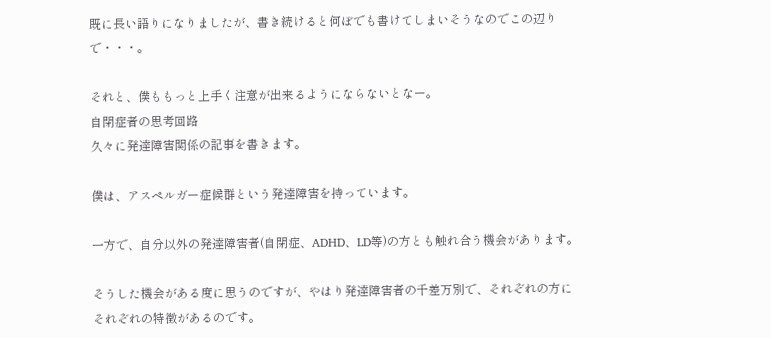既に長い語りになりましたが、書き続けると何ぼでも書けてしまいそうなのでこの辺りで・・・。

それと、僕ももっと上手く注意が出来るようにならないとなー。
自閉症者の思考回路
久々に発達障害関係の記事を書きます。

僕は、アスペルガー症候群という発達障害を持っています。

一方で、自分以外の発達障害者(自閉症、ADHD、LD等)の方とも触れ合う機会があります。

そうした機会がある度に思うのですが、やはり発達障害者の千差万別で、それぞれの方にそれぞれの特徴があるのです。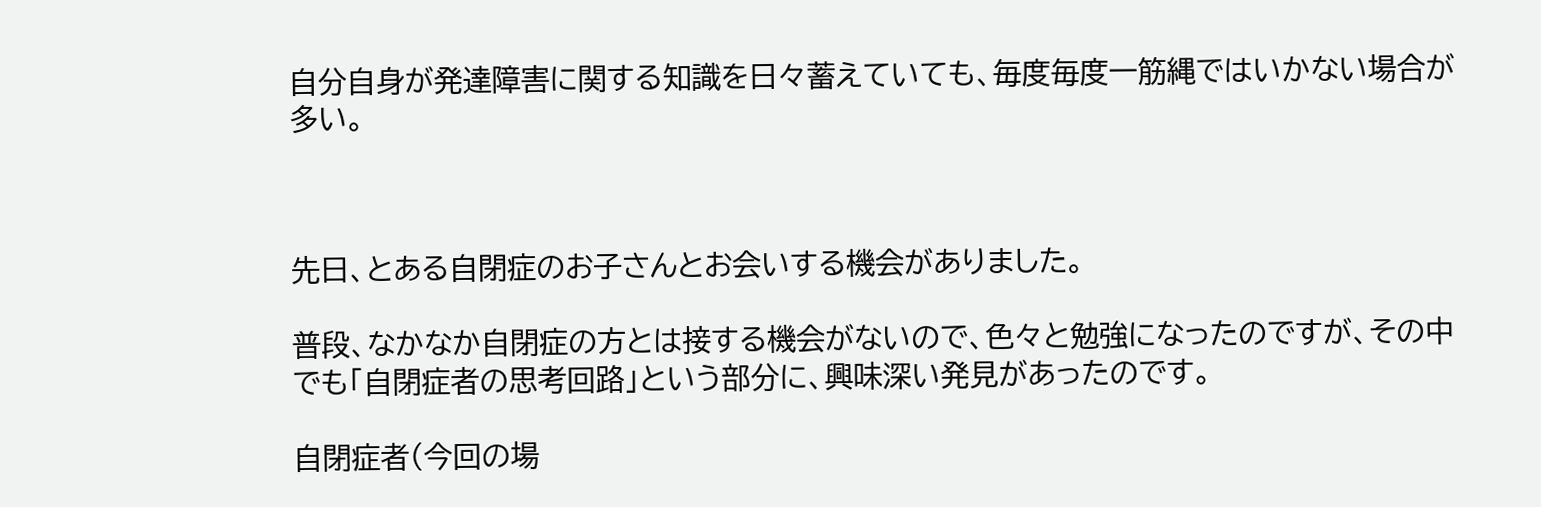自分自身が発達障害に関する知識を日々蓄えていても、毎度毎度一筋縄ではいかない場合が多い。



先日、とある自閉症のお子さんとお会いする機会がありました。

普段、なかなか自閉症の方とは接する機会がないので、色々と勉強になったのですが、その中でも「自閉症者の思考回路」という部分に、興味深い発見があったのです。

自閉症者(今回の場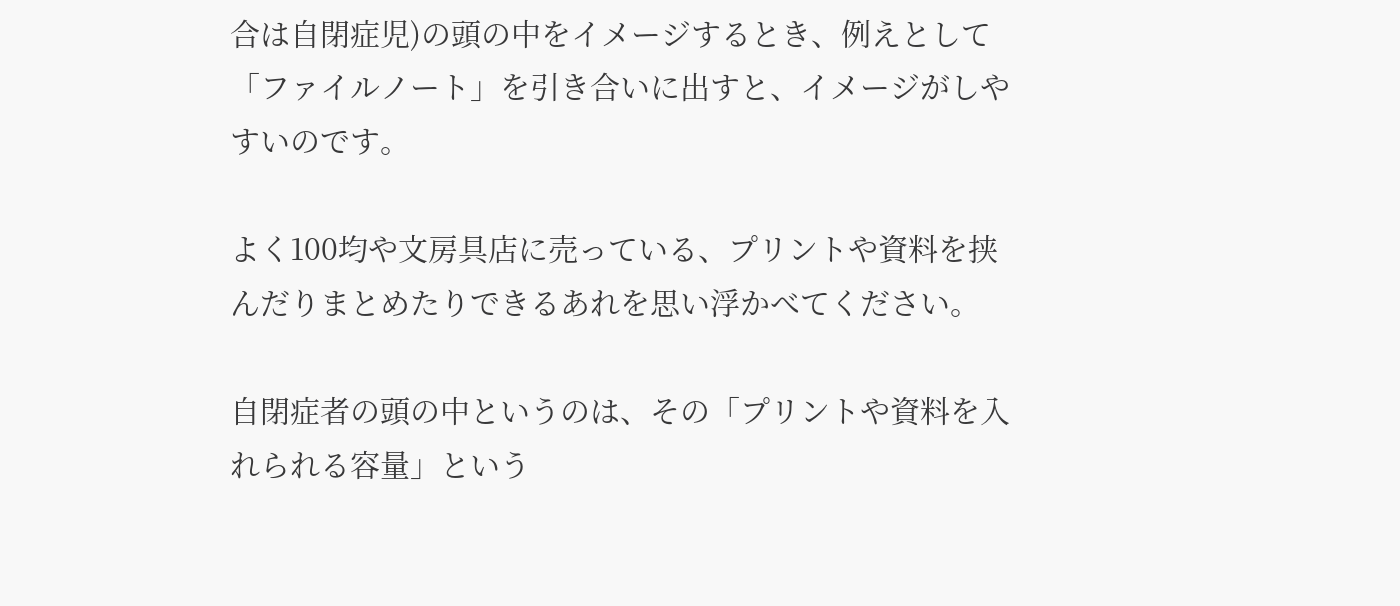合は自閉症児)の頭の中をイメージするとき、例えとして「ファイルノート」を引き合いに出すと、イメージがしやすいのです。

よく100均や文房具店に売っている、プリントや資料を挟んだりまとめたりできるあれを思い浮かべてください。

自閉症者の頭の中というのは、その「プリントや資料を入れられる容量」という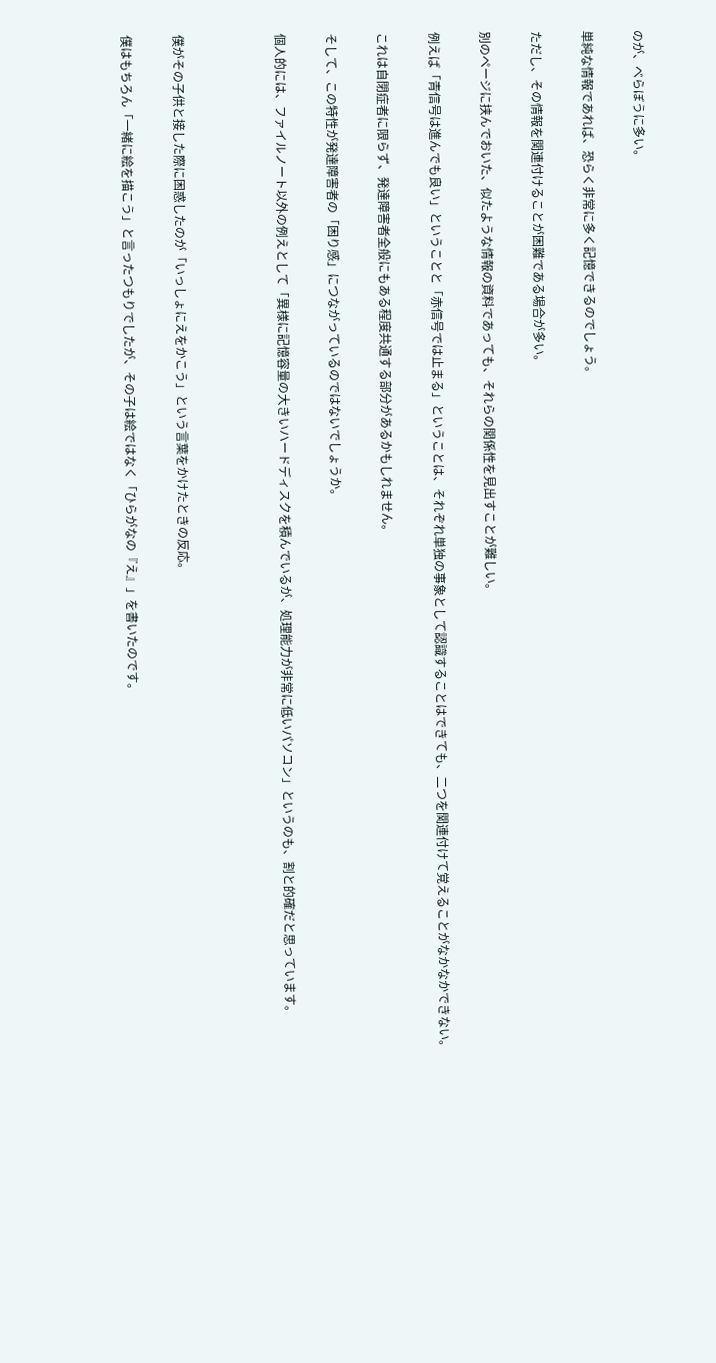のが、べらぼうに多い。

単純な情報であれば、恐らく非常に多く記憶できるのでしょう。

ただし、その情報を関連付けることが困難である場合が多い。

別のページに挟んでおいた、似たような情報の資料であっても、それらの関係性を見出すことが難しい。

例えば「青信号は進んでも良い」ということと「赤信号では止まる」ということは、それぞれ単独の事象として認識することはできても、二つを関連付けて覚えることがなかなかできない。

これは自閉症者に限らず、発達障害者全般にもある程度共通する部分があるかもしれません。

そして、この特性が発達障害者の「困り感」につながっているのではないでしょうか。

個人的には、ファイルノート以外の例えとして「異様に記憶容量の大きいハードディスクを積んでいるが、処理能力が非常に低いパソコン」というのも、割と的確だと思っています。



僕がその子供と接した際に困惑したのが「いっしょにえをかこう」という言葉をかけたときの反応。

僕はもちろん「一緒に絵を描こう」と言ったつもりでしたが、その子は絵ではなく「ひらがなの『え』」を書いたのです。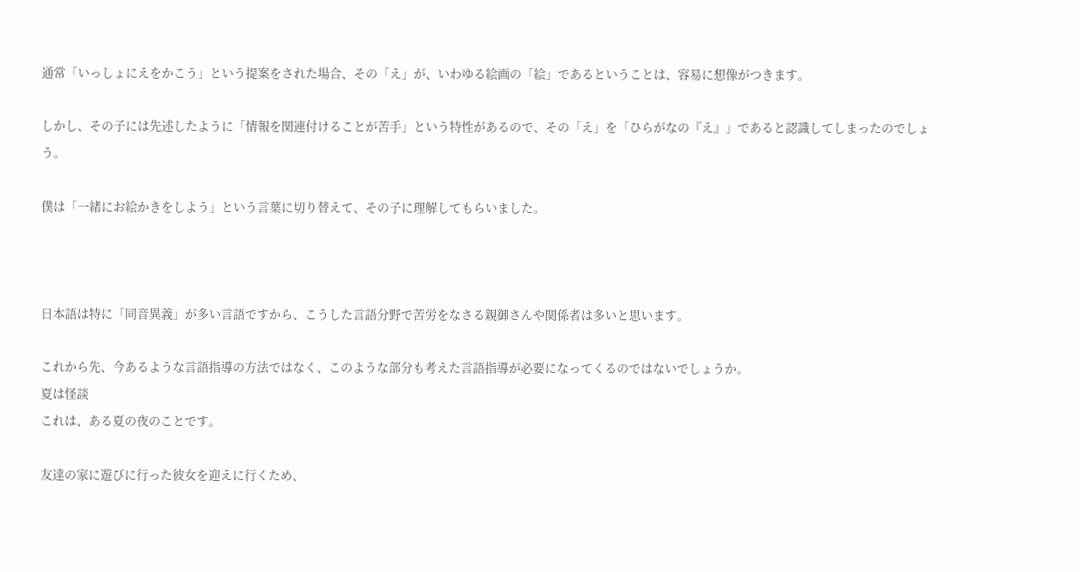通常「いっしょにえをかこう」という提案をされた場合、その「え」が、いわゆる絵画の「絵」であるということは、容易に想像がつきます。

しかし、その子には先述したように「情報を関連付けることが苦手」という特性があるので、その「え」を「ひらがなの『え』」であると認識してしまったのでしょう。

僕は「一緒にお絵かきをしよう」という言葉に切り替えて、その子に理解してもらいました。



日本語は特に「同音異義」が多い言語ですから、こうした言語分野で苦労をなさる親御さんや関係者は多いと思います。

これから先、今あるような言語指導の方法ではなく、このような部分も考えた言語指導が必要になってくるのではないでしょうか。
夏は怪談
これは、ある夏の夜のことです。

友達の家に遊びに行った彼女を迎えに行くため、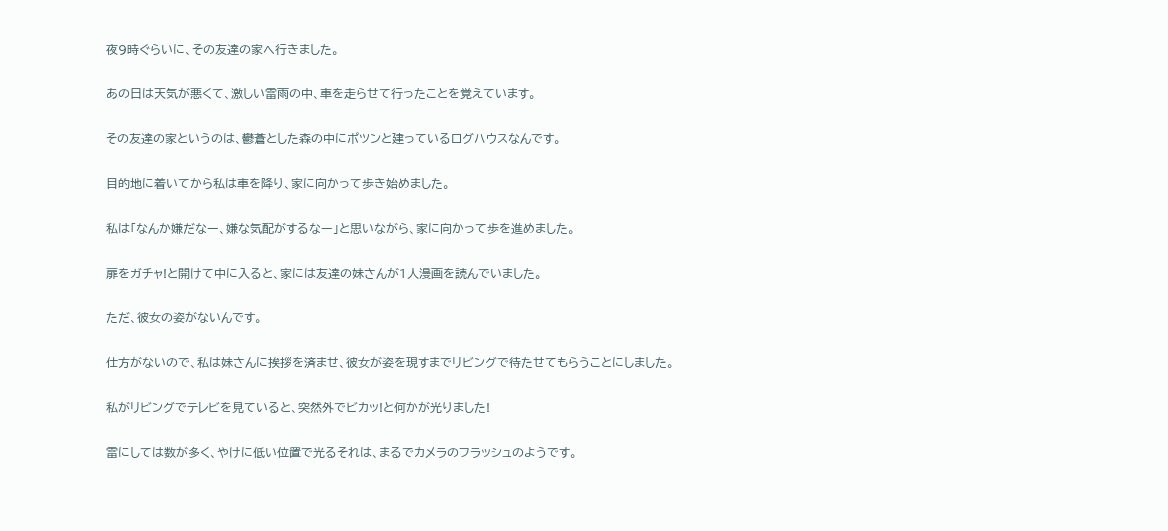夜9時ぐらいに、その友達の家へ行きました。

あの日は天気が悪くて、激しい雷雨の中、車を走らせて行ったことを覚えています。

その友達の家というのは、鬱蒼とした森の中にポツンと建っているログハウスなんです。

目的地に着いてから私は車を降り、家に向かって歩き始めました。

私は「なんか嫌だなー、嫌な気配がするなー」と思いながら、家に向かって歩を進めました。

扉をガチャ!と開けて中に入ると、家には友達の妹さんが1人漫画を読んでいました。

ただ、彼女の姿がないんです。

仕方がないので、私は妹さんに挨拶を済ませ、彼女が姿を現すまでリビングで待たせてもらうことにしました。

私がリビングでテレビを見ていると、突然外でビカッ!と何かが光りました!

雷にしては数が多く、やけに低い位置で光るそれは、まるでカメラのフラッシュのようです。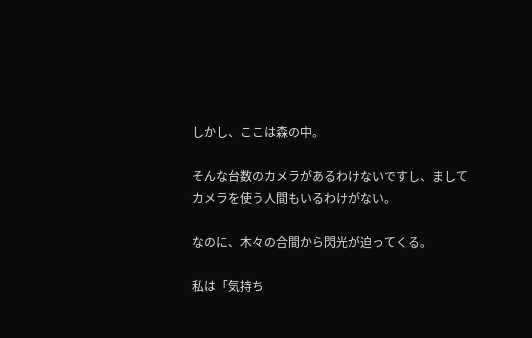しかし、ここは森の中。

そんな台数のカメラがあるわけないですし、ましてカメラを使う人間もいるわけがない。

なのに、木々の合間から閃光が迫ってくる。

私は「気持ち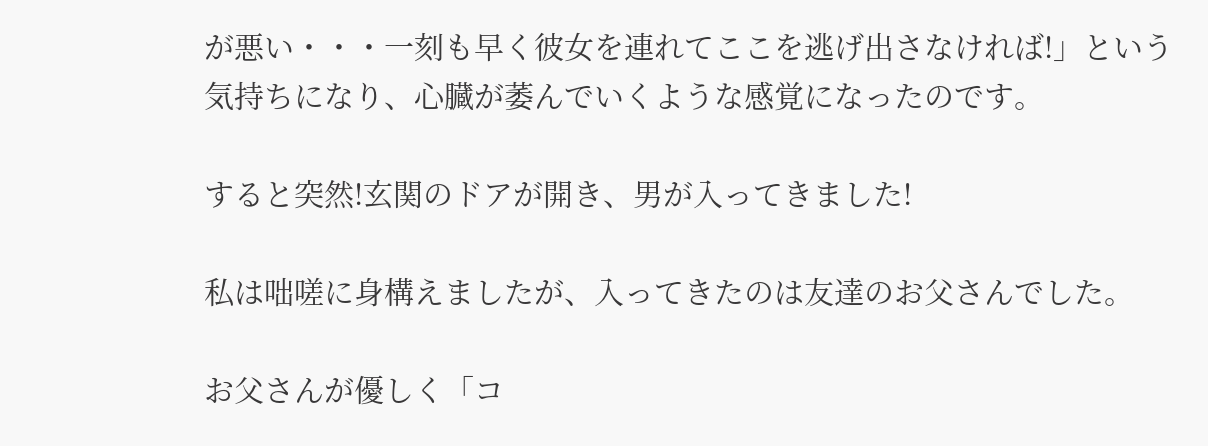が悪い・・・一刻も早く彼女を連れてここを逃げ出さなければ!」という気持ちになり、心臓が萎んでいくような感覚になったのです。

すると突然!玄関のドアが開き、男が入ってきました!

私は咄嗟に身構えましたが、入ってきたのは友達のお父さんでした。

お父さんが優しく「コ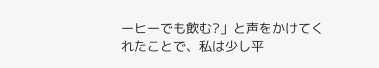ーヒーでも飲む?」と声をかけてくれたことで、私は少し平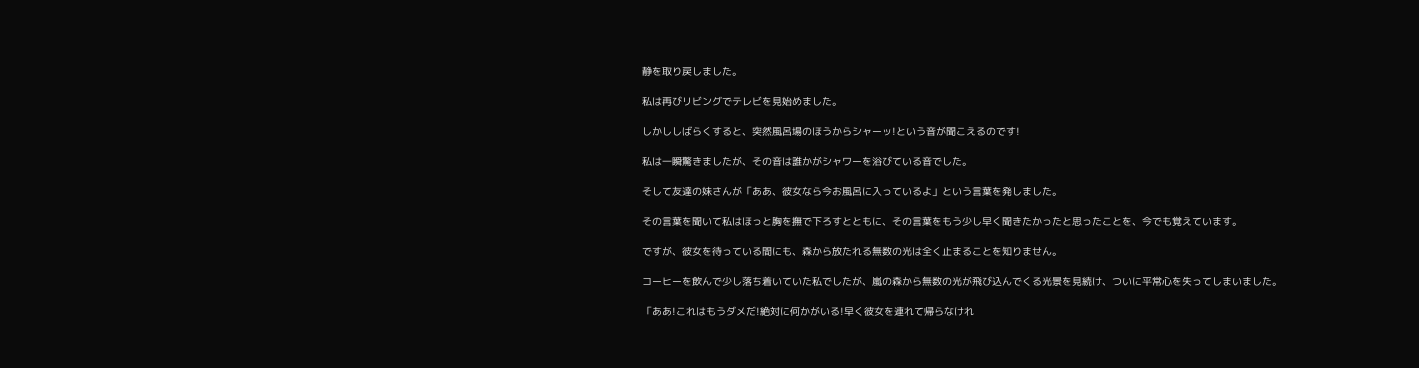静を取り戻しました。

私は再びリビングでテレビを見始めました。

しかししばらくすると、突然風呂場のほうからシャーッ!という音が聞こえるのです!

私は一瞬驚きましたが、その音は誰かがシャワーを浴びている音でした。

そして友達の妹さんが「ああ、彼女なら今お風呂に入っているよ」という言葉を発しました。

その言葉を聞いて私はほっと胸を撫で下ろすとともに、その言葉をもう少し早く聞きたかったと思ったことを、今でも覚えています。

ですが、彼女を待っている間にも、森から放たれる無数の光は全く止まることを知りません。

コーヒーを飲んで少し落ち着いていた私でしたが、嵐の森から無数の光が飛び込んでくる光景を見続け、ついに平常心を失ってしまいました。

「ああ!これはもうダメだ!絶対に何かがいる!早く彼女を連れて帰らなけれ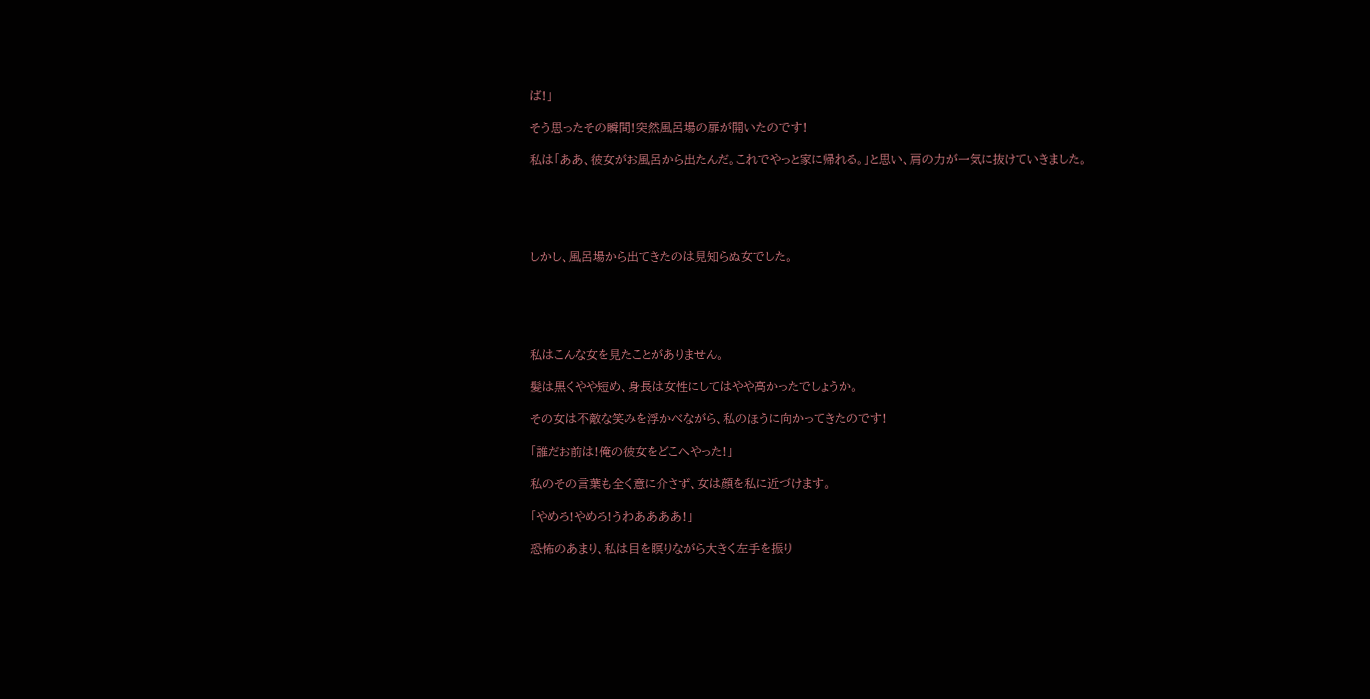ば!」

そう思ったその瞬間!突然風呂場の扉が開いたのです!

私は「ああ、彼女がお風呂から出たんだ。これでやっと家に帰れる。」と思い、肩の力が一気に抜けていきました。





しかし、風呂場から出てきたのは見知らぬ女でした。





私はこんな女を見たことがありません。

髪は黒くやや短め、身長は女性にしてはやや高かったでしょうか。

その女は不敵な笑みを浮かべながら、私のほうに向かってきたのです!

「誰だお前は!俺の彼女をどこへやった!」

私のその言葉も全く意に介さず、女は顔を私に近づけます。

「やめろ!やめろ!うわああああ!」

恐怖のあまり、私は目を瞑りながら大きく左手を振り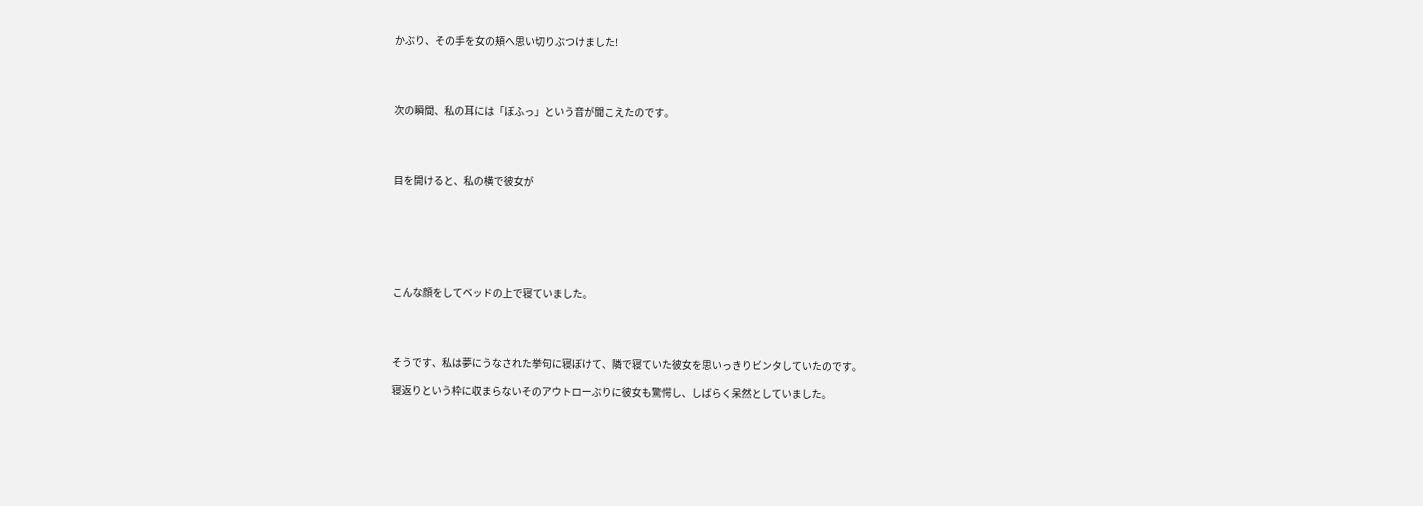かぶり、その手を女の頬へ思い切りぶつけました!




次の瞬間、私の耳には「ぼふっ」という音が聞こえたのです。




目を開けると、私の横で彼女が







こんな顔をしてベッドの上で寝ていました。




そうです、私は夢にうなされた挙句に寝ぼけて、隣で寝ていた彼女を思いっきりビンタしていたのです。

寝返りという枠に収まらないそのアウトローぶりに彼女も驚愕し、しばらく呆然としていました。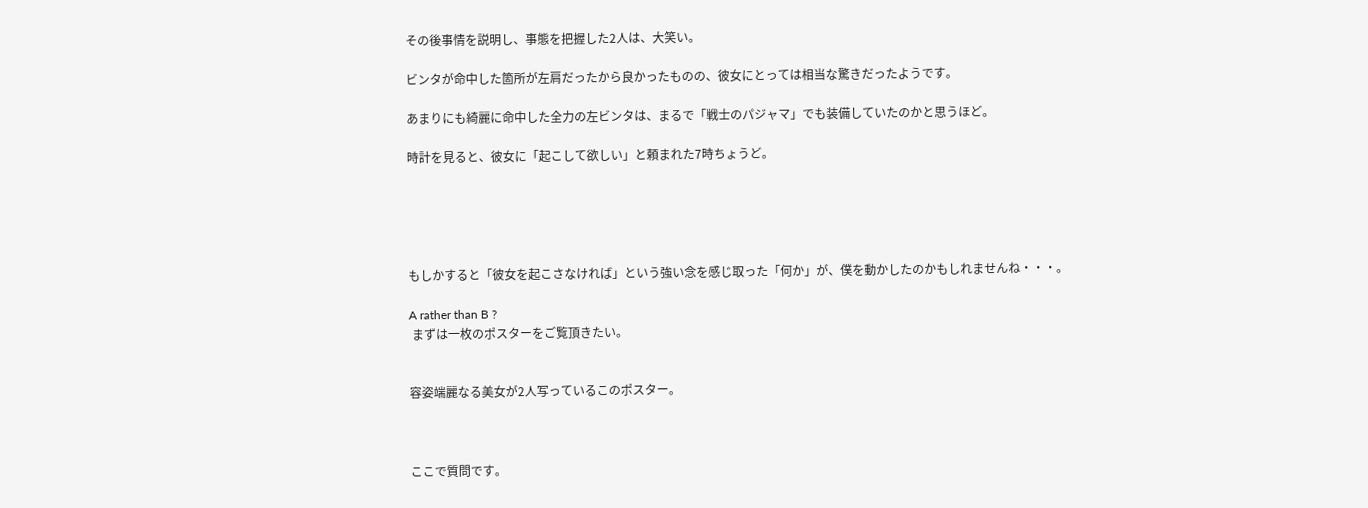その後事情を説明し、事態を把握した2人は、大笑い。

ビンタが命中した箇所が左肩だったから良かったものの、彼女にとっては相当な驚きだったようです。

あまりにも綺麗に命中した全力の左ビンタは、まるで「戦士のパジャマ」でも装備していたのかと思うほど。

時計を見ると、彼女に「起こして欲しい」と頼まれた7時ちょうど。





もしかすると「彼女を起こさなければ」という強い念を感じ取った「何か」が、僕を動かしたのかもしれませんね・・・。

A rather than B ?
 まずは一枚のポスターをご覧頂きたい。


容姿端麗なる美女が2人写っているこのポスター。



ここで質問です。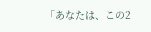「あなたは、この2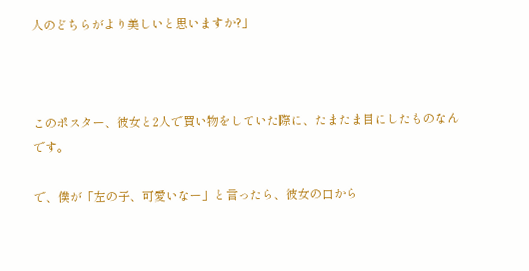人のどちらがより美しいと思いますか?」



このポスター、彼女と2人で買い物をしていた際に、たまたま目にしたものなんです。

で、僕が「左の子、可愛いなー」と言ったら、彼女の口から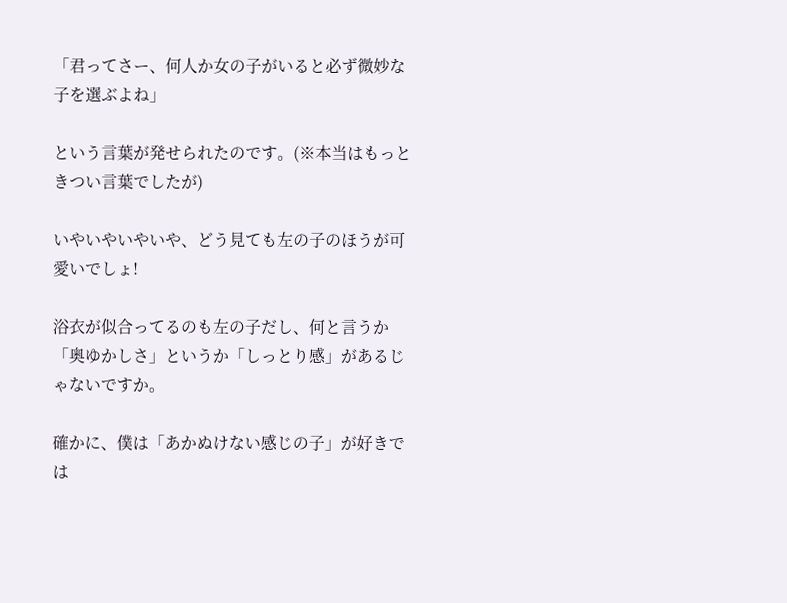「君ってさー、何人か女の子がいると必ず微妙な子を選ぶよね」

という言葉が発せられたのです。(※本当はもっときつい言葉でしたが)

いやいやいやいや、どう見ても左の子のほうが可愛いでしょ!

浴衣が似合ってるのも左の子だし、何と言うか「奥ゆかしさ」というか「しっとり感」があるじゃないですか。

確かに、僕は「あかぬけない感じの子」が好きでは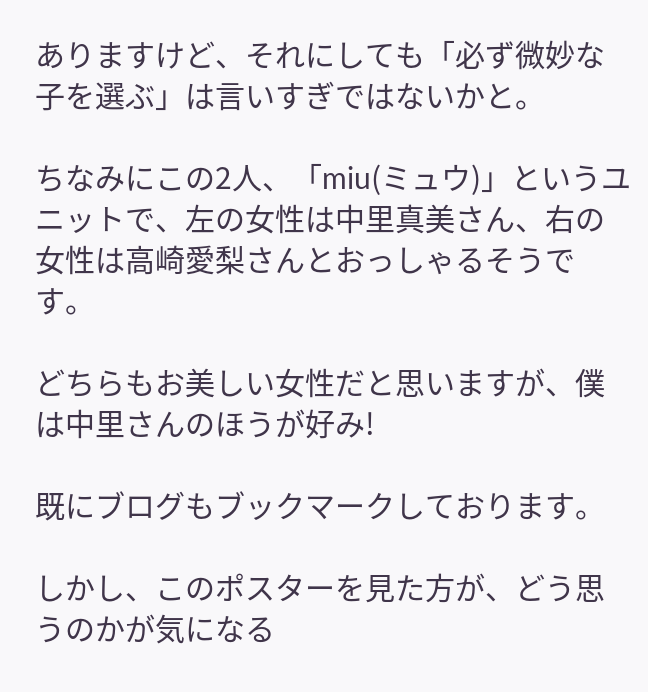ありますけど、それにしても「必ず微妙な子を選ぶ」は言いすぎではないかと。

ちなみにこの2人、「miu(ミュウ)」というユニットで、左の女性は中里真美さん、右の女性は高崎愛梨さんとおっしゃるそうです。

どちらもお美しい女性だと思いますが、僕は中里さんのほうが好み!

既にブログもブックマークしております。

しかし、このポスターを見た方が、どう思うのかが気になる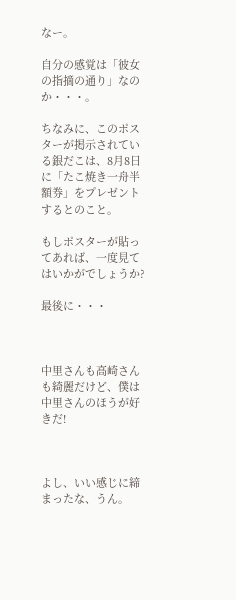なー。

自分の感覚は「彼女の指摘の通り」なのか・・・。

ちなみに、このポスターが掲示されている銀だこは、8月8日に「たこ焼き一舟半額券」をプレゼントするとのこと。

もしポスターが貼ってあれば、一度見てはいかがでしょうか?

最後に・・・



中里さんも高崎さんも綺麗だけど、僕は中里さんのほうが好きだ!



よし、いい感じに締まったな、うん。